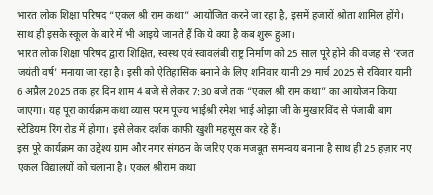भारत लोक शिक्षा परिषद “एकल श्री राम कथा” आयोजित करने जा रहा है, इसमें हजारों श्रोता शामिल होंगे। साथ ही इसके स्कूल के बारे में भी आइये जानते हैं कि ये क्या है कब शुरू हुआ।
भारत लोक शिक्षा परिषद द्वारा शिक्षित, स्वस्थ एवं स्वावलंबी राष्ट्र निर्माण को 25 साल पूरे होने की वजह से ‘रजत जयंती वर्ष’ मनाया जा रहा है। इसी को ऐतिहासिक बनाने के लिए शनिवार यानी 29 मार्च 2025 से रविवार यानी 6 अप्रैल 2025 तक हर दिन शाम 4 बजे से लेकर 7:30 बजे तक “एकल श्री राम कथा” का आयोजन किया जाएगा। यह पूरा कार्यक्रम कथा व्यास परम पूज्य भाईश्री रमेश भाई ओझा जी के मुखारविंद से पंजाबी बाग स्टेडियम रिंग रोड में होगा। इसे लेकर दर्शक काफी खुशी महसूस कर रहे हैं।
इस पूरे कार्यक्रम का उद्देश्य ग्राम और नगर संगठन के जरिए एक मजबूत समन्वय बनाना है साथ ही 25 हज़ार नए एकल विद्यालयों को चलाना है। एकल श्रीराम कथा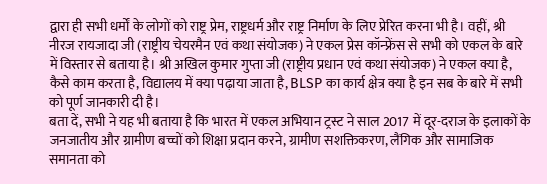द्वारा ही सभी धर्मों के लोगों को राष्ट्र प्रेम, राष्ट्रधर्म और राष्ट्र निर्माण के लिए प्रेरित करना भी है। वहीं, श्री नीरज रायजादा जी (राष्ट्रीय चेयरमैन एवं कथा संयोजक) ने एकल प्रेस कॉन्फ्रेंस से सभी को एकल के बारे में विस्तार से बताया है। श्री अखिल कुमार गुप्ता जी (राष्ट्रीय प्रधान एवं कथा संयोजक) ने एकल क्या है, कैसे काम करता है, विद्यालय में क्या पढ़ाया जाता है, BLSP का कार्य क्षेत्र क्या है इन सब के बारे में सभी को पूर्ण जानकारी दी है।
बता दें, सभी ने यह भी बताया है कि भारत में एकल अभियान ट्रस्ट ने साल 2017 में दूर-दराज के इलाकों के जनजातीय और ग्रामीण बच्चों को शिक्षा प्रदान करने, ग्रामीण सशक्तिकरण, लैंगिक और सामाजिक समानता को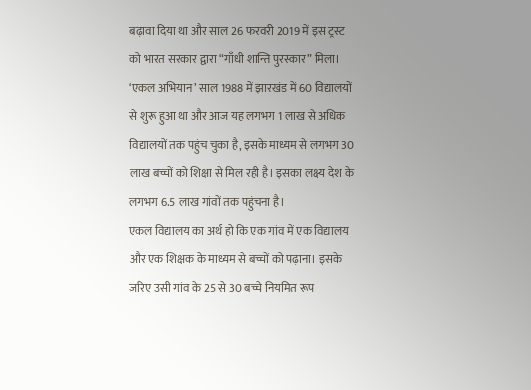बढ़ावा दिया था और साल 26 फरवरी 2019 में इस ट्रस्ट को भारत सरकार द्वारा “गाँधी शान्ति पुरस्कार” मिला। ‘एकल अभियान’ साल 1988 में झारखंड में 60 विद्यालयों से शुरू हुआ था और आज यह लगभग 1 लाख से अधिक विद्यालयों तक पहुंच चुका है, इसके माध्यम से लगभग 30 लाख बच्चों को शिक्षा से मिल रही है। इसका लक्ष्य देश के लगभग 6.5 लाख गांवों तक पहुंचना है।
एकल विद्यालय का अर्थ हो कि एक गांव में एक विद्यालय और एक शिक्षक के माध्यम से बच्चों को पढ़ाना। इसके जरिए उसी गांव के 25 से 30 बच्चे नियमित रूप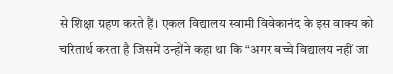से शिक्षा ग्रहण करते हैं। एकल विद्यालय स्वामी विवेकानंद के इस वाक्य को चरितार्थ करता है जिसमें उन्होंने कहा था कि “अगर बच्चे विद्यालय नहीं जा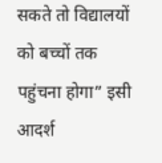सकते तो विद्यालयों को बच्चों तक पहुंचना होगा” इसी आदर्श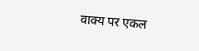वाक्य पर एकल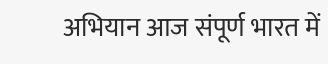अभियान आज संपूर्ण भारत में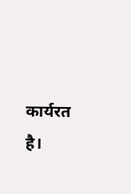कार्यरत है।